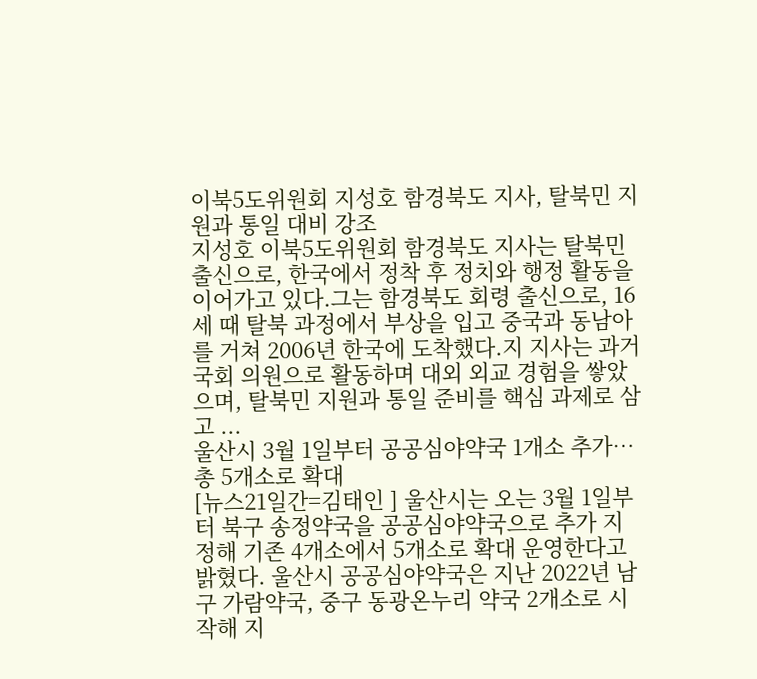이북5도위원회 지성호 함경북도 지사, 탈북민 지원과 통일 대비 강조
지성호 이북5도위원회 함경북도 지사는 탈북민 출신으로, 한국에서 정착 후 정치와 행정 활동을 이어가고 있다.그는 함경북도 회령 출신으로, 16세 때 탈북 과정에서 부상을 입고 중국과 동남아를 거쳐 2006년 한국에 도착했다.지 지사는 과거 국회 의원으로 활동하며 대외 외교 경험을 쌓았으며, 탈북민 지원과 통일 준비를 핵심 과제로 삼고 ...
울산시 3월 1일부터 공공심야약국 1개소 추가…총 5개소로 확대
[뉴스21일간=김태인 ] 울산시는 오는 3월 1일부터 북구 송정약국을 공공심야약국으로 추가 지정해 기존 4개소에서 5개소로 확대 운영한다고 밝혔다. 울산시 공공심야약국은 지난 2022년 남구 가람약국, 중구 동광온누리 약국 2개소로 시작해 지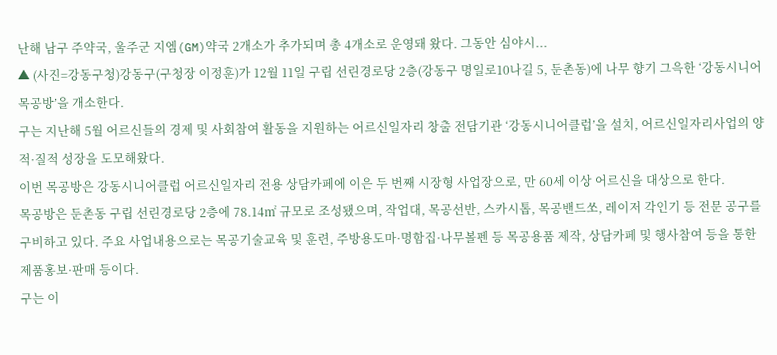난해 남구 주약국, 울주군 지엠(GM)약국 2개소가 추가되며 총 4개소로 운영돼 왔다. 그동안 심야시...
▲ (사진=강동구청)강동구(구청장 이정훈)가 12월 11일 구립 선린경로당 2층(강동구 명일로10나길 5, 둔촌동)에 나무 향기 그윽한 ‘강동시니어 목공방’을 개소한다.
구는 지난해 5월 어르신들의 경제 및 사회참여 활동을 지원하는 어르신일자리 창출 전담기관 ‘강동시니어클럽’을 설치, 어르신일자리사업의 양적·질적 성장을 도모해왔다.
이번 목공방은 강동시니어클럽 어르신일자리 전용 상담카페에 이은 두 번째 시장형 사업장으로, 만 60세 이상 어르신을 대상으로 한다.
목공방은 둔촌동 구립 선린경로당 2층에 78.14㎡ 규모로 조성됐으며, 작업대, 목공선반, 스카시톱, 목공밴드쏘, 레이저 각인기 등 전문 공구를 구비하고 있다. 주요 사업내용으로는 목공기술교육 및 훈련, 주방용도마·명함집·나무볼펜 등 목공용품 제작, 상담카페 및 행사참여 등을 통한 제품홍보·판매 등이다.
구는 이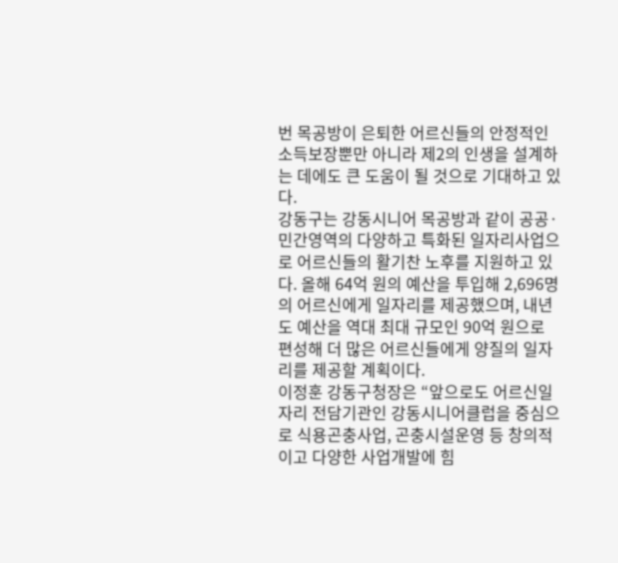번 목공방이 은퇴한 어르신들의 안정적인 소득보장뿐만 아니라 제2의 인생을 설계하는 데에도 큰 도움이 될 것으로 기대하고 있다.
강동구는 강동시니어 목공방과 같이 공공·민간영역의 다양하고 특화된 일자리사업으로 어르신들의 활기찬 노후를 지원하고 있다. 올해 64억 원의 예산을 투입해 2,696명의 어르신에게 일자리를 제공했으며, 내년도 예산을 역대 최대 규모인 90억 원으로 편성해 더 많은 어르신들에게 양질의 일자리를 제공할 계획이다.
이정훈 강동구청장은 “앞으로도 어르신일자리 전담기관인 강동시니어클럽을 중심으로 식용곤충사업, 곤충시설운영 등 창의적이고 다양한 사업개발에 힘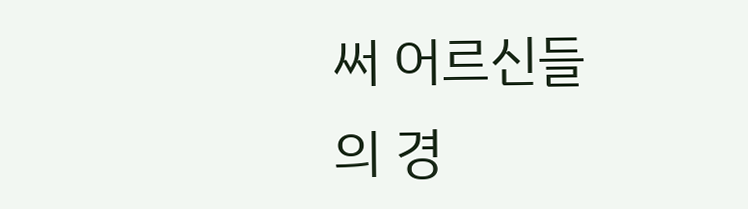써 어르신들의 경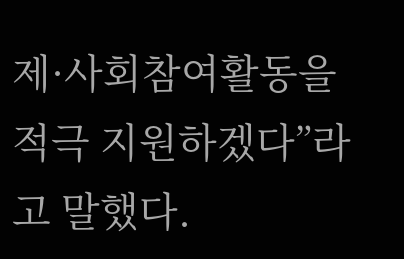제·사회참여활동을 적극 지원하겠다”라고 말했다.